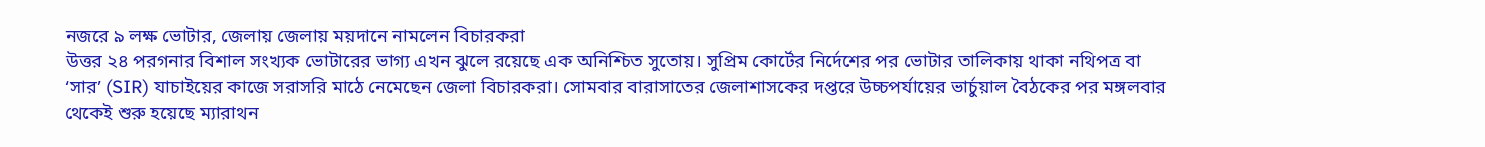নজরে ৯ লক্ষ ভোটার, জেলায় জেলায় ময়দানে নামলেন বিচারকরা
উত্তর ২৪ পরগনার বিশাল সংখ্যক ভোটারের ভাগ্য এখন ঝুলে রয়েছে এক অনিশ্চিত সুতোয়। সুপ্রিম কোর্টের নির্দেশের পর ভোটার তালিকায় থাকা নথিপত্র বা ‘সার’ (SIR) যাচাইয়ের কাজে সরাসরি মাঠে নেমেছেন জেলা বিচারকরা। সোমবার বারাসাতের জেলাশাসকের দপ্তরে উচ্চপর্যায়ের ভার্চুয়াল বৈঠকের পর মঙ্গলবার থেকেই শুরু হয়েছে ম্যারাথন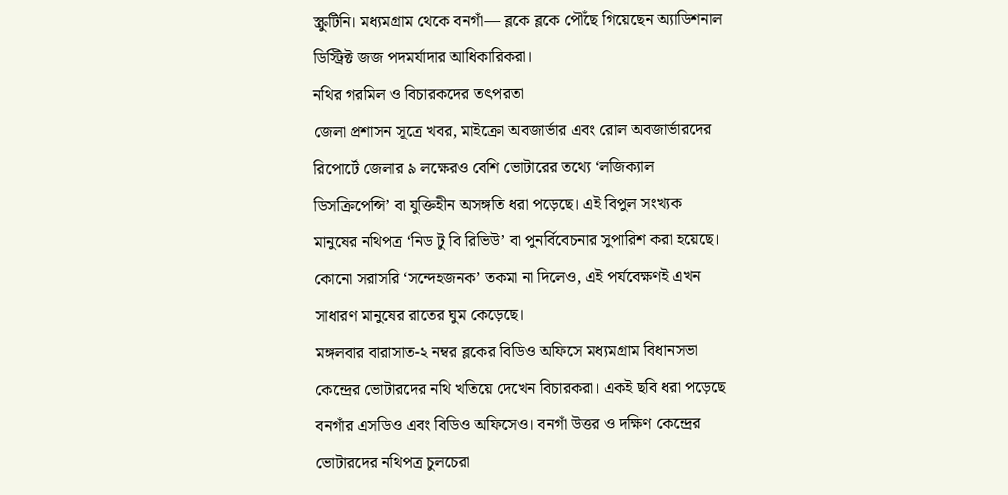স্ক্রুটিনি। মধ্যমগ্রাম থেকে বনগাঁ— ব্লকে ব্লকে পৌঁছে গিয়েছেন অ্যাডিশনাল ডিস্ট্রিক্ট জজ পদমর্যাদার আধিকারিকরা।
নথির গরমিল ও বিচারকদের তৎপরতা
জেলা প্রশাসন সূত্রে খবর, মাইক্রো অবজার্ভার এবং রোল অবজার্ভারদের রিপোর্টে জেলার ৯ লক্ষেরও বেশি ভোটারের তথ্যে ‘লজিক্যাল ডিসক্রিপেন্সি’ বা যুক্তিহীন অসঙ্গতি ধরা পড়েছে। এই বিপুল সংখ্যক মানুষের নথিপত্র ‘নিড টু বি রিভিউ’ বা পুনর্বিবেচনার সুপারিশ করা হয়েছে। কোনো সরাসরি ‘সন্দেহজনক’ তকমা না দিলেও, এই পর্যবেক্ষণই এখন সাধারণ মানুষের রাতের ঘুম কেড়েছে।
মঙ্গলবার বারাসাত-২ নম্বর ব্লকের বিডিও অফিসে মধ্যমগ্রাম বিধানসভা কেন্দ্রের ভোটারদের নথি খতিয়ে দেখেন বিচারকরা। একই ছবি ধরা পড়েছে বনগাঁর এসডিও এবং বিডিও অফিসেও। বনগাঁ উত্তর ও দক্ষিণ কেন্দ্রের ভোটারদের নথিপত্র চুলচেরা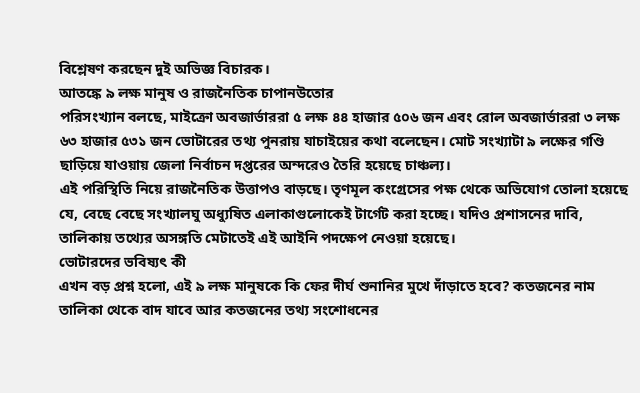বিশ্লেষণ করছেন দুই অভিজ্ঞ বিচারক।
আতঙ্কে ৯ লক্ষ মানুষ ও রাজনৈতিক চাপানউতোর
পরিসংখ্যান বলছে, মাইক্রো অবজার্ভাররা ৫ লক্ষ ৪৪ হাজার ৫০৬ জন এবং রোল অবজার্ভাররা ৩ লক্ষ ৬৩ হাজার ৫৩১ জন ভোটারের তথ্য পুনরায় যাচাইয়ের কথা বলেছেন। মোট সংখ্যাটা ৯ লক্ষের গণ্ডি ছাড়িয়ে যাওয়ায় জেলা নির্বাচন দপ্তরের অন্দরেও তৈরি হয়েছে চাঞ্চল্য।
এই পরিস্থিতি নিয়ে রাজনৈতিক উত্তাপও বাড়ছে। তৃণমূল কংগ্রেসের পক্ষ থেকে অভিযোগ তোলা হয়েছে যে, বেছে বেছে সংখ্যালঘু অধ্যুষিত এলাকাগুলোকেই টার্গেট করা হচ্ছে। যদিও প্রশাসনের দাবি, তালিকায় তথ্যের অসঙ্গতি মেটাতেই এই আইনি পদক্ষেপ নেওয়া হয়েছে।
ভোটারদের ভবিষ্যৎ কী
এখন বড় প্রশ্ন হলো, এই ৯ লক্ষ মানুষকে কি ফের দীর্ঘ শুনানির মুখে দাঁড়াতে হবে? কতজনের নাম তালিকা থেকে বাদ যাবে আর কতজনের তথ্য সংশোধনের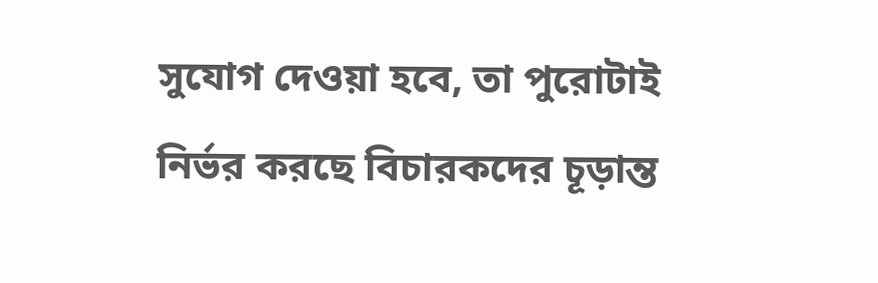সুযোগ দেওয়া হবে, তা পুরোটাই নির্ভর করছে বিচারকদের চূড়ান্ত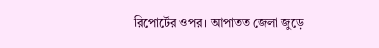রিপোর্টের ওপর। আপাতত জেলা জুড়ে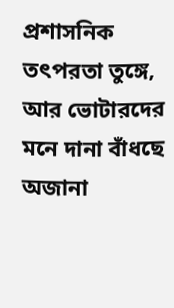প্রশাসনিক তৎপরতা তুঙ্গে, আর ভোটারদের মনে দানা বাঁধছে অজানা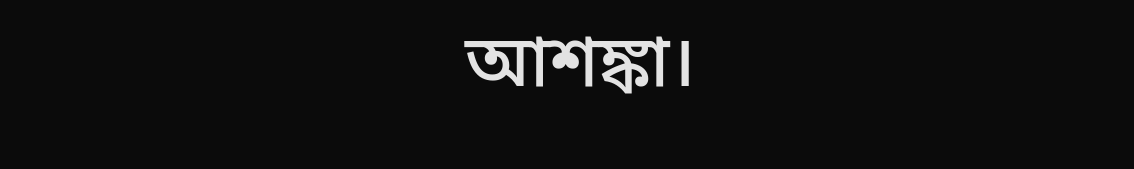আশঙ্কা।